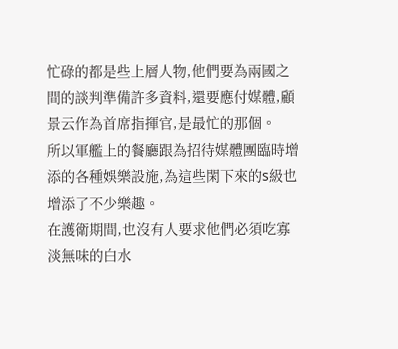忙碌的都是些上層人物,他們要為兩國之間的談判準備許多資料,還要應付媒體,顧景云作為首席指揮官,是最忙的那個。
所以軍艦上的餐廳跟為招待媒體團臨時增添的各種娛樂設施,為這些閑下來的s級也增添了不少樂趣。
在護衛期間,也沒有人要求他們必須吃寡淡無味的白水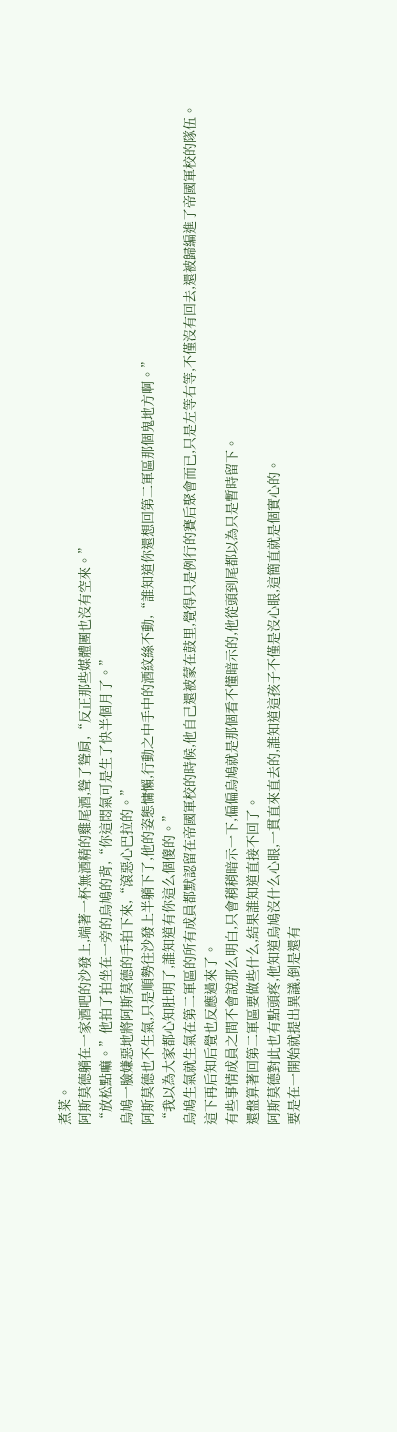煮菜。
阿斯莫德躺在一家酒吧的沙發上,端著一杯無酒精的雞尾酒,聳了聳肩,“反正那些媒體團也沒有空來。”
“放松點嘛。”他拍了拍坐在一旁的烏鳩的背,“你這悶氣可是生了快半個月了。”
烏鳩一臉嫌惡地將阿斯莫德的手拍下來,“滾惡心巴拉的。”
阿斯莫德也不生氣,只是順勢往沙發上半躺下了,他的姿態慵懶,行動之中手中的酒紋絲不動,“誰知道你還想回第二軍區那個鬼地方啊。”
“我以為大家都心知肚明了,誰知道有你這么個傻的。”
烏鳩生氣就生氣在第二軍區的所有成員都默認留在帝國軍校的時候,他自己還被蒙在鼓里,覺得只是例行的賽后聚會而已,只是左等右等,不僅沒有回去,還被歸編進了帝國軍校的隊伍。
這下再后知后覺也反應過來了。
有些事情成員之間不會說那么明白,只會稍稍暗示一下,偏偏烏鳩就是那個看不懂暗示的,他從頭到尾都以為只是暫時留下。
還盤算著回第二軍區要做些什么,結果誰知道直接不回了。
阿斯莫德對此也有點頭疼,他知道烏鳩沒什么心眼,一貫直來直去的,誰知道這孩子不僅是沒心眼,這簡直就是個實心的。
要是在一開始就提出異議,倒是還有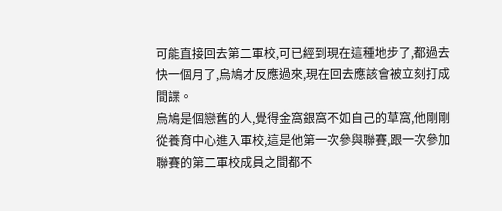可能直接回去第二軍校,可已經到現在這種地步了,都過去快一個月了,烏鳩才反應過來,現在回去應該會被立刻打成間諜。
烏鳩是個戀舊的人,覺得金窩銀窩不如自己的草窩,他剛剛從養育中心進入軍校,這是他第一次參與聯賽,跟一次參加聯賽的第二軍校成員之間都不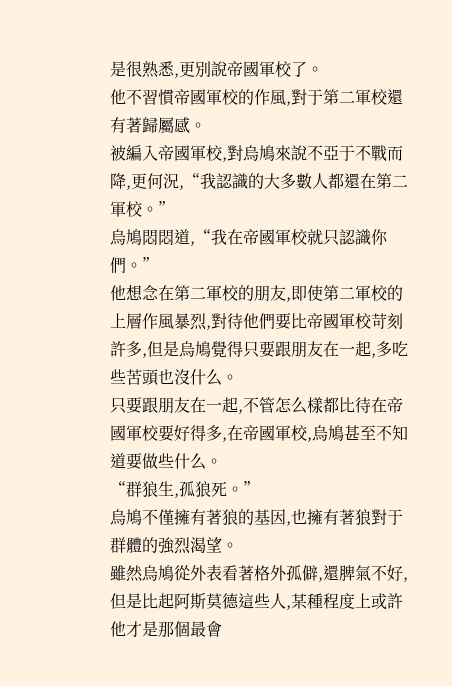是很熟悉,更別說帝國軍校了。
他不習慣帝國軍校的作風,對于第二軍校還有著歸屬感。
被編入帝國軍校,對烏鳩來說不亞于不戰而降,更何況,“我認識的大多數人都還在第二軍校。”
烏鳩悶悶道,“我在帝國軍校就只認識你們。”
他想念在第二軍校的朋友,即使第二軍校的上層作風暴烈,對待他們要比帝國軍校苛刻許多,但是烏鳩覺得只要跟朋友在一起,多吃些苦頭也沒什么。
只要跟朋友在一起,不管怎么樣都比待在帝國軍校要好得多,在帝國軍校,烏鳩甚至不知道要做些什么。
“群狼生,孤狼死。”
烏鳩不僅擁有著狼的基因,也擁有著狼對于群體的強烈渴望。
雖然烏鳩從外表看著格外孤僻,還脾氣不好,但是比起阿斯莫德這些人,某種程度上或許他才是那個最會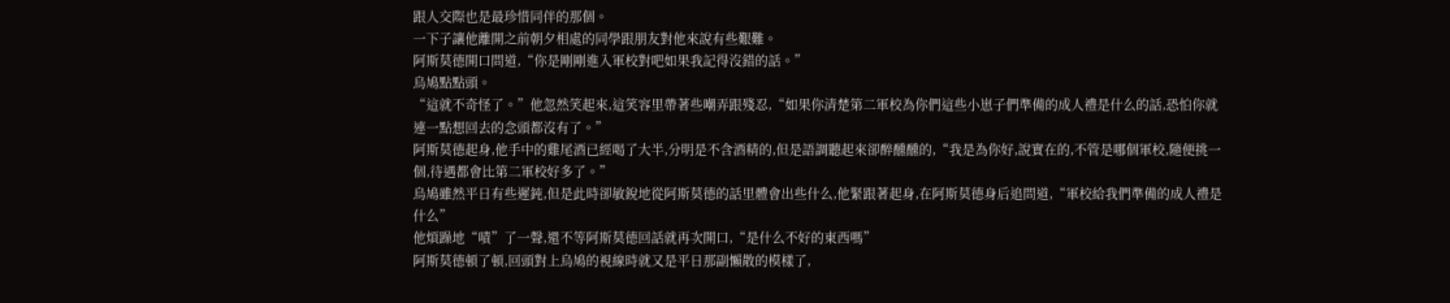跟人交際也是最珍惜同伴的那個。
一下子讓他離開之前朝夕相處的同學跟朋友對他來說有些艱難。
阿斯莫德開口問道,“你是剛剛進入軍校對吧如果我記得沒錯的話。”
烏鳩點點頭。
“這就不奇怪了。”他忽然笑起來,這笑容里帶著些嘲弄跟殘忍,“如果你清楚第二軍校為你們這些小崽子們準備的成人禮是什么的話,恐怕你就連一點想回去的念頭都沒有了。”
阿斯莫德起身,他手中的雞尾酒已經喝了大半,分明是不含酒精的,但是語調聽起來卻醉醺醺的,“我是為你好,說實在的,不管是哪個軍校,隨便挑一個,待遇都會比第二軍校好多了。”
烏鳩雖然平日有些遲鈍,但是此時卻敏銳地從阿斯莫德的話里體會出些什么,他緊跟著起身,在阿斯莫德身后追問道,“軍校給我們準備的成人禮是什么”
他煩躁地“嘖”了一聲,還不等阿斯莫德回話就再次開口,“是什么不好的東西嗎”
阿斯莫德頓了頓,回頭對上烏鳩的視線時就又是平日那副懶散的模樣了,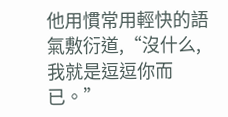他用慣常用輕快的語氣敷衍道,“沒什么,我就是逗逗你而已。”